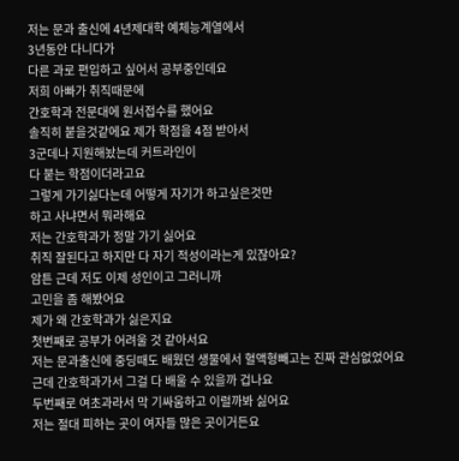저는 문과 출신에 4년제대학 예체능계열에서
3년동안 다니다가
다른 과로 편입하고 싶어서 공부중인데요
저희 아빠가 취직때문에
간호학과 전문대에 원서접수를 했어요
솔직히 붙을것같에요 제가 학점을 4점 받아서
3군데나 지원해놨는데 커트라인이
다 붙는 학점이더라고요
그렇게 가기싫다는데 어떻게 자기가 하고싶은것만
하고 사냐면서 뭐라해요
저는 간호학과가 정말 가기 싫어요
취직 잘된다고 하지만 다 자기 적성이라는게 있잖아요?
암튼 근데 저도 이제 성인이고 그러니까
고민을 좀 해봤어요
제가 왜 간호학과가 싫은지요
첫번째로 공부가 어려울 것 같아서요
저는 문과출신에 중딩때도 배웠던 생물에서 혈액형빼고는 진짜 관심없었어요
근데 간호학과가서 그걸 다 배울 수 있을까 겁나요
두번째로 여초과라서 막 기싸움하고 이럴까봐 싫어요
저는 절대 피하는 곳이 여자들 많은 곳이거든요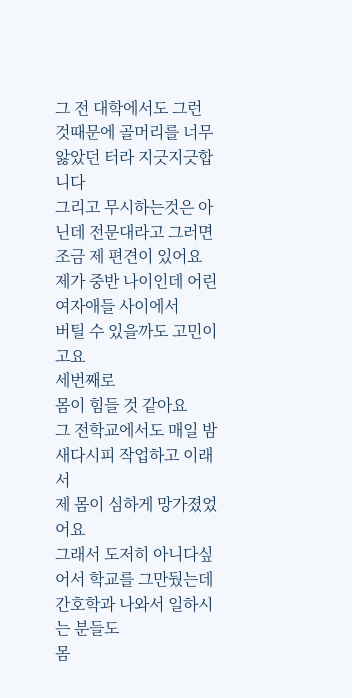그 전 대학에서도 그런 것때문에 골머리를 너무 앓았던 터라 지긋지긋합니다
그리고 무시하는것은 아닌데 전문대라고 그러면
조금 제 편견이 있어요
제가 중반 나이인데 어린 여자애들 사이에서
버틸 수 있을까도 고민이고요
세번째로
몸이 힘들 것 같아요
그 전학교에서도 매일 밤새다시피 작업하고 이래서
제 몸이 심하게 망가졌었어요
그래서 도저히 아니다싶어서 학교를 그만뒀는데
간호학과 나와서 일하시는 분들도
몸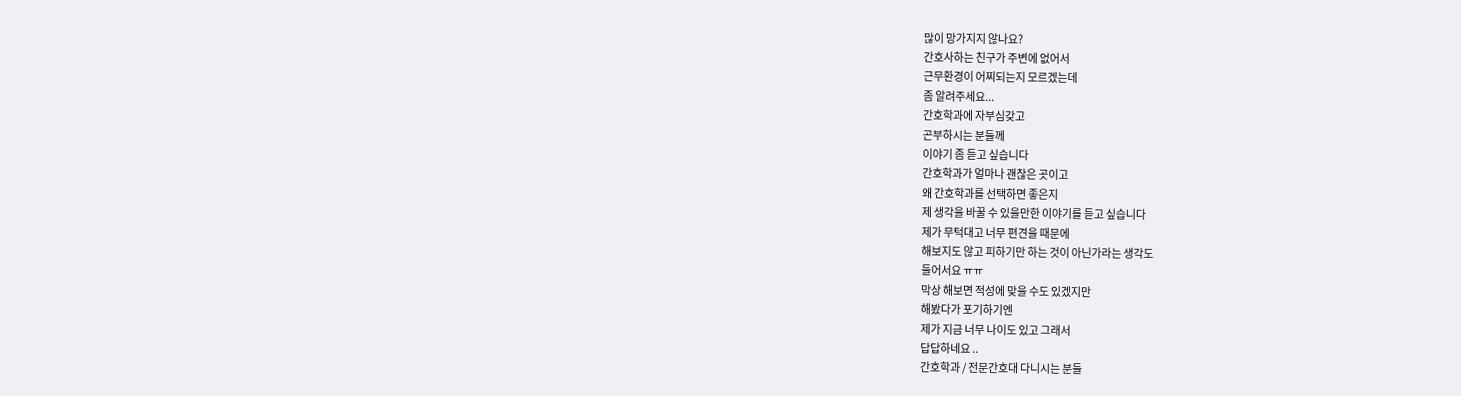많이 망가지지 않나요?
간호사하는 친구가 주변에 없어서
근무환경이 어찌되는지 모르겠는데
좀 알려주세요...
간호학과에 자부심갖고
곤부하시는 분들께
이야기 좀 듣고 싶습니다
간호학과가 얼마나 괜찮은 곳이고
왜 간호학과를 선택하면 좋은지
제 생각을 바꿀 수 있을만한 이야기를 듣고 싶습니다
제가 무턱대고 너무 편견을 때문에
해보지도 않고 피하기만 하는 것이 아닌가라는 생각도
들어서요 ㅠㅠ
막상 해보면 적성에 맞을 수도 있겠지만
해봤다가 포기하기엔
제가 지금 너무 나이도 있고 그래서
답답하네요 ..
간호학과 / 전문간호대 다니시는 분들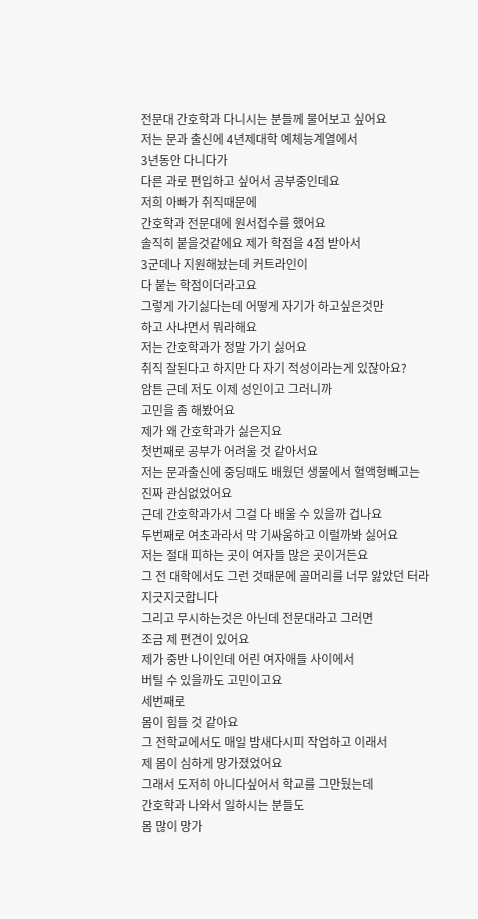전문대 간호학과 다니시는 분들께 물어보고 싶어요
저는 문과 출신에 4년제대학 예체능계열에서
3년동안 다니다가
다른 과로 편입하고 싶어서 공부중인데요
저희 아빠가 취직때문에
간호학과 전문대에 원서접수를 했어요
솔직히 붙을것같에요 제가 학점을 4점 받아서
3군데나 지원해놨는데 커트라인이
다 붙는 학점이더라고요
그렇게 가기싫다는데 어떻게 자기가 하고싶은것만
하고 사냐면서 뭐라해요
저는 간호학과가 정말 가기 싫어요
취직 잘된다고 하지만 다 자기 적성이라는게 있잖아요?
암튼 근데 저도 이제 성인이고 그러니까
고민을 좀 해봤어요
제가 왜 간호학과가 싫은지요
첫번째로 공부가 어려울 것 같아서요
저는 문과출신에 중딩때도 배웠던 생물에서 혈액형빼고는 진짜 관심없었어요
근데 간호학과가서 그걸 다 배울 수 있을까 겁나요
두번째로 여초과라서 막 기싸움하고 이럴까봐 싫어요
저는 절대 피하는 곳이 여자들 많은 곳이거든요
그 전 대학에서도 그런 것때문에 골머리를 너무 앓았던 터라 지긋지긋합니다
그리고 무시하는것은 아닌데 전문대라고 그러면
조금 제 편견이 있어요
제가 중반 나이인데 어린 여자애들 사이에서
버틸 수 있을까도 고민이고요
세번째로
몸이 힘들 것 같아요
그 전학교에서도 매일 밤새다시피 작업하고 이래서
제 몸이 심하게 망가졌었어요
그래서 도저히 아니다싶어서 학교를 그만뒀는데
간호학과 나와서 일하시는 분들도
몸 많이 망가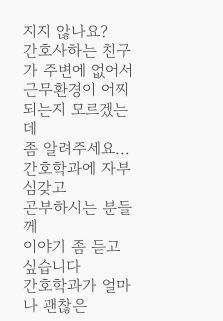지지 않나요?
간호사하는 친구가 주변에 없어서
근무환경이 어찌되는지 모르겠는데
좀 알려주세요...
간호학과에 자부심갖고
곤부하시는 분들께
이야기 좀 듣고 싶습니다
간호학과가 얼마나 괜찮은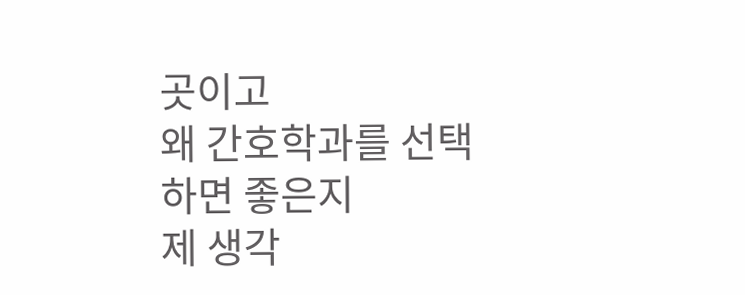곳이고
왜 간호학과를 선택하면 좋은지
제 생각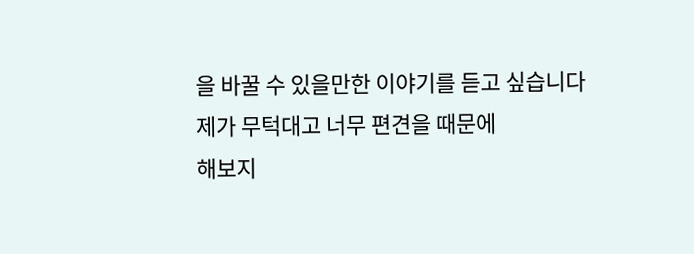을 바꿀 수 있을만한 이야기를 듣고 싶습니다
제가 무턱대고 너무 편견을 때문에
해보지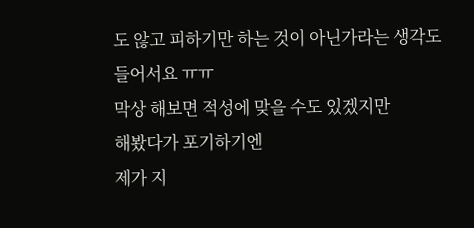도 않고 피하기만 하는 것이 아닌가라는 생각도
들어서요 ㅠㅠ
막상 해보면 적성에 맞을 수도 있겠지만
해봤다가 포기하기엔
제가 지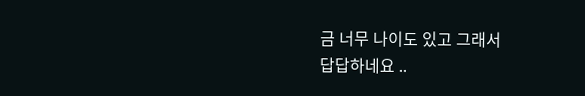금 너무 나이도 있고 그래서
답답하네요 ..